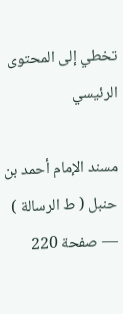تخطي إلى المحتوى الرئيسي

مسند الإمام أحمد بن حنبل ( ط الرسالة ) — صفحة 220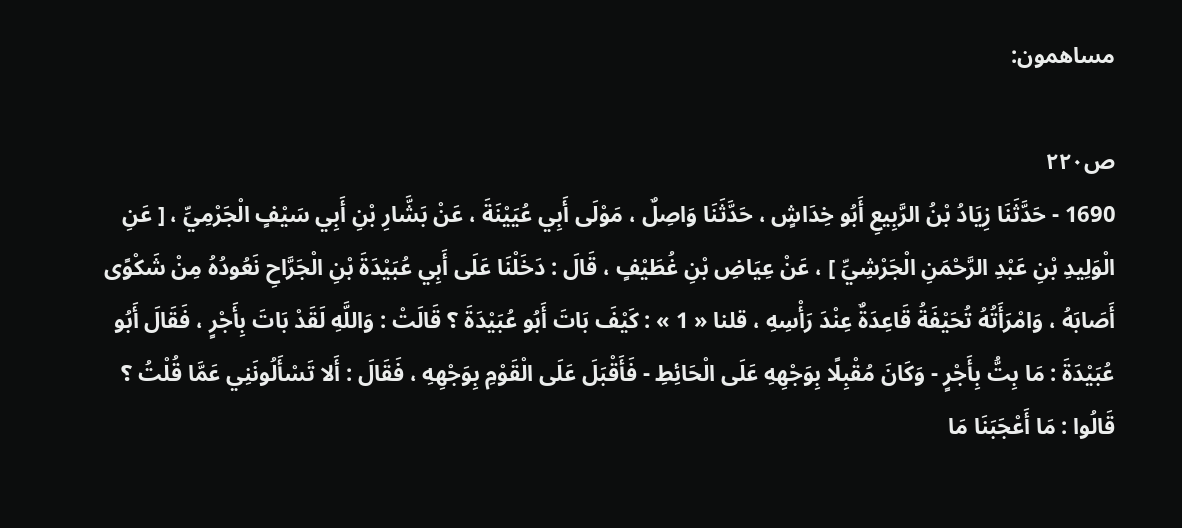مساهمون:

ص٢٢٠
1690 - حَدَّثَنَا زِيَادُ بْنُ الرَّبِيعِ أَبُو خِدَاشٍ ، حَدَّثَنَا وَاصِلٌ ، مَوْلَى أَبِي عُيَيْنَةَ ، عَنْ بَشَّارِ بْنِ أَبِي سَيْفٍ الْجَرْمِيِّ ، [ عَنِ الْوَلِيدِ بْنِ عَبْدِ الرَّحْمَنِ الْجَرْشِيِّ ] ، عَنْ عِيَاضِ بْنِ غُطَيْفٍ ، قَالَ : دَخَلْنَا عَلَى أَبِي عُبَيْدَةَ بْنِ الْجَرَّاحِ نَعُودُهُ مِنْ شَكْوًى أَصَابَهُ ، وَامْرَأَتُهُ تُحَيْفَةُ قَاعِدَةٌ عِنْدَ رَأْسِهِ ، قلنا « 1 » : كَيْفَ بَاتَ أَبُو عُبَيْدَةَ ؟ قَالَتْ : وَاللَّهِ لَقَدْ بَاتَ بِأَجْرٍ ، فَقَالَ أَبُو عُبَيْدَةَ : مَا بِتُّ بِأَجْرٍ - وَكَانَ مُقْبِلًا بِوَجْهِهِ عَلَى الْحَائِطِ - فَأَقْبَلَ عَلَى الْقَوْمِ بِوَجْهِهِ ، فَقَالَ : أَلا تَسْأَلُونَنِي عَمَّا قُلْتُ ؟ قَالُوا : مَا أَعْجَبَنَا مَا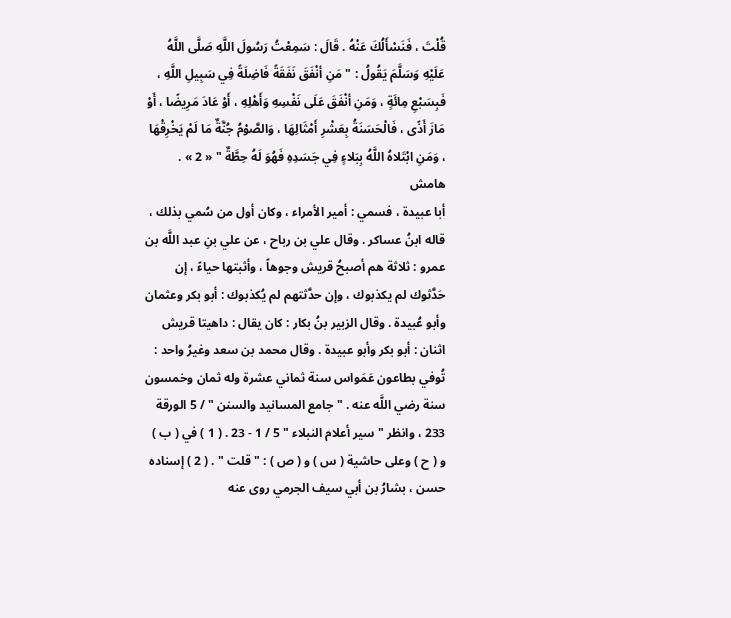قُلْتَ ، فَنَسْأَلُكَ عَنْهُ . قَالَ : سَمِعْتُ رَسُولَ اللَّهِ صَلَّى اللَّهُ عَلَيْهِ وَسَلَّمَ يَقُولُ : " مَنِ أنْفَقَ نَفَقَةً فَاضِلَةً فِي سَبِيلِ اللَّهِ ، فَبِسَبْعِ مِائَةٍ ، وَمَنِ أنْفَقَ عَلَى نَفْسِهِ وَأَهْلِهِ ، أَوْ عَادَ مَرِيضًا ، أَوْ مَازَ أَذًى ، فَالْحَسَنَةُ بِعَشْرِ أَمْثَالِهَا ، وَالصَّوْمُ جُنَّةٌ مَا لَمْ يَخْرِقْهَا ، وَمَنِ ابْتَلاهُ اللَّهُ بِبَلاءٍ فِي جَسَدِهِ فَهُوَ لَهُ حِطَّةٌ " « 2 » .
هامش
أبا عبيدة ، فسمي : أمير الأمراء ، وكان أول من سُمي بذلك ، قاله ابنُ عساكر . وقال علي بن رباح ، عن علي بنِ عبد اللَّه بن عمرو : ثلاثة هم أصبحُ قريش وجوهاً ، وأثبتها حياءً ، إن حَدَّثوك لم يكذبوك ، وإن حدَّثتهم لم يُكذبوك : أبو بكر وعثمان وأبو عُبيدة . وقال الزبير بنُ بكار : كان يقال : داهيتا قريش اثنان : أبو بكر وأبو عبيدة . وقال محمد بن سعد وغيرُ واحد : تُوفي بطاعون عَمَواس سنة ثماني عشرة وله ثمان وخمسون سنة رضي اللَّه عنه . " جامع المسانيد والسنن " / 5 الورقة 233 ، وانظر " سير أعلام النبلاء " 5 / 1 - 23 . ( 1 ) في ( ب ) و ( ح ) وعلى حاشية ( س ) و ( ص ) : " قلت " . ( 2 ) إسناده حسن ، بشارُ بن أبي سيف الجرمي روى عنه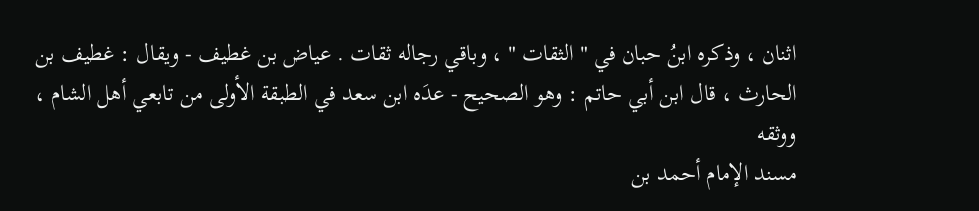اثنان ، وذكره ابنُ حبان في " الثقات " ، وباقي رجاله ثقات . عياض بن غطيف - ويقال : غطيف بن الحارث ، قال ابن أبي حاتم : وهو الصحيح - عدَه ابن سعد في الطبقة الأولى من تابعي أهل الشام ، ووثقه
مسند الإمام أحمد بن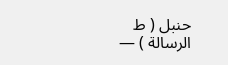حنبل ( ط الرسالة ) —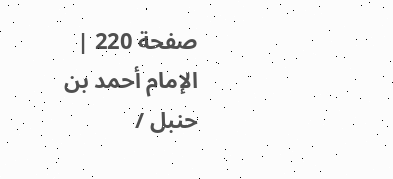صفحة 220 | الإمام أحمد بن حنبل /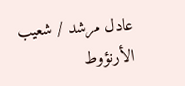عادل مرشد / شعيب الأرنؤوط